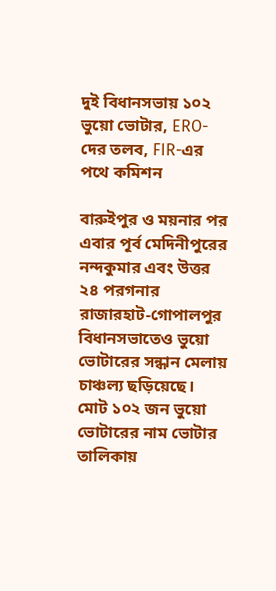দুই বিধানসভায় ১০২ ভুয়ো ভোটার, ERO-দের তলব, FIR-এর পথে কমিশন

বারুইপুর ও ময়নার পর এবার পূর্ব মেদিনীপুরের নন্দকুমার এবং উত্তর ২৪ পরগনার রাজারহাট-গোপালপুর বিধানসভাতেও ভুয়ো ভোটারের সন্ধান মেলায় চাঞ্চল্য ছড়িয়েছে। মোট ১০২ জন ভুয়ো ভোটারের নাম ভোটার তালিকায়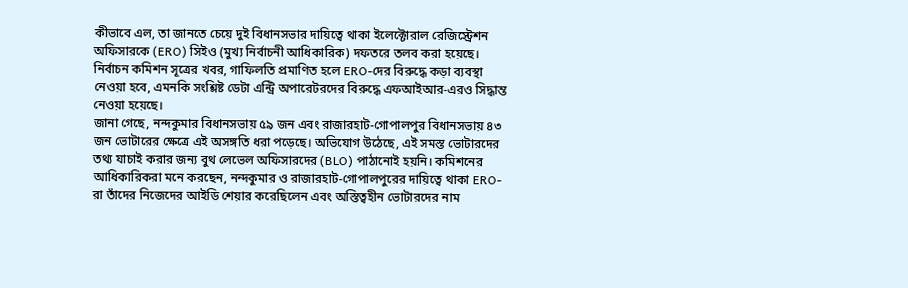কীভাবে এল, তা জানতে চেয়ে দুই বিধানসভার দায়িত্বে থাকা ইলেক্টোরাল রেজিস্ট্রেশন অফিসারকে (ERO) সিইও (মুখ্য নির্বাচনী আধিকারিক) দফতরে তলব করা হয়েছে। নির্বাচন কমিশন সূত্রের খবর, গাফিলতি প্রমাণিত হলে ERO-দের বিরুদ্ধে কড়া ব্যবস্থা নেওয়া হবে, এমনকি সংশ্লিষ্ট ডেটা এন্ট্রি অপারেটরদের বিরুদ্ধে এফআইআর-এরও সিদ্ধান্ত নেওয়া হয়েছে।
জানা গেছে, নন্দকুমার বিধানসভায় ৫৯ জন এবং রাজারহাট-গোপালপুর বিধানসভায় ৪৩ জন ভোটারের ক্ষেত্রে এই অসঙ্গতি ধরা পড়েছে। অভিযোগ উঠেছে, এই সমস্ত ভোটারদের তথ্য যাচাই করার জন্য বুথ লেভেল অফিসারদের (BLO) পাঠানোই হয়নি। কমিশনের আধিকারিকরা মনে করছেন, নন্দকুমার ও রাজারহাট-গোপালপুরের দায়িত্বে থাকা ERO-রা তাঁদের নিজেদের আইডি শেয়ার করেছিলেন এবং অস্তিত্বহীন ভোটারদের নাম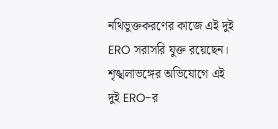নথিভুক্তকরণের কাজে এই দুই ERO সরাসরি যুক্ত রয়েছেন। শৃঙ্খলাভঙ্গের অভিযোগে এই দুই ERO-র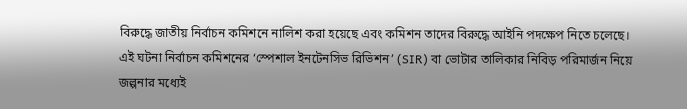বিরুদ্ধে জাতীয় নির্বাচন কমিশনে নালিশ করা হয়েছে এবং কমিশন তাদের বিরুদ্ধে আইনি পদক্ষেপ নিতে চলেছে।
এই ঘটনা নির্বাচন কমিশনের ‘স্পেশাল ইনটেনসিভ রিভিশন’ (SIR) বা ভোটার তালিকার নিবিড় পরিমার্জন নিয়ে জল্পনার মধ্যেই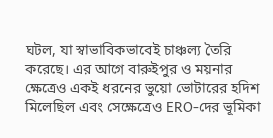ঘটল, যা স্বাভাবিকভাবেই চাঞ্চল্য তৈরি করেছে। এর আগে বারুইপুর ও ময়নার ক্ষেত্রেও একই ধরনের ভুয়ো ভোটারের হদিশ মিলেছিল এবং সেক্ষেত্রেও ERO-দের ভূমিকা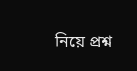নিয়ে প্রশ্ন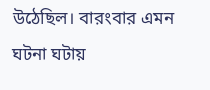উঠেছিল। বারংবার এমন ঘটনা ঘটায়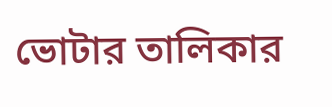ভোটার তালিকার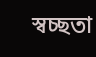স্বচ্ছতা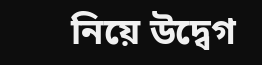নিয়ে উদ্বেগ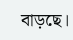বাড়ছে।